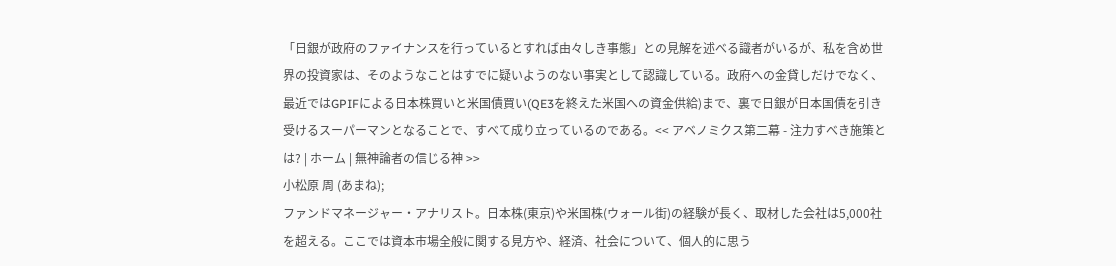「日銀が政府のファイナンスを行っているとすれば由々しき事態」との見解を述べる識者がいるが、私を含め世界の投資家は、そのようなことはすでに疑いようのない事実として認識している。政府への金貸しだけでなく、最近ではGPIFによる日本株買いと米国債買い(QE3を終えた米国への資金供給)まで、裏で日銀が日本国債を引き受けるスーパーマンとなることで、すべて成り立っているのである。<< アベノミクス第二幕 - 注力すべき施策とは? | ホーム | 無神論者の信じる神 >>
小松原 周 (あまね);
ファンドマネージャー・アナリスト。日本株(東京)や米国株(ウォール街)の経験が長く、取材した会社は5,000社を超える。ここでは資本市場全般に関する見方や、経済、社会について、個人的に思う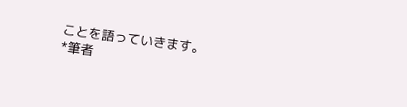ことを語っていきます。
*筆者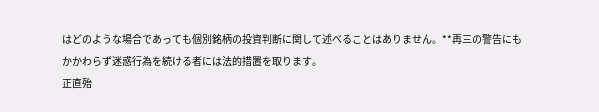はどのような場合であっても個別銘柄の投資判断に関して述べることはありません。**再三の警告にもかかわらず迷惑行為を続ける者には法的措置を取ります。
正直殆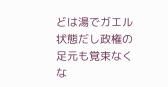どは湯でガエル状態だし政権の足元も覚束なくな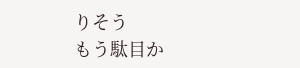りそう
もう駄目か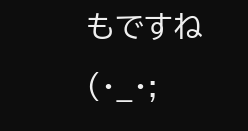もですね(・_・;